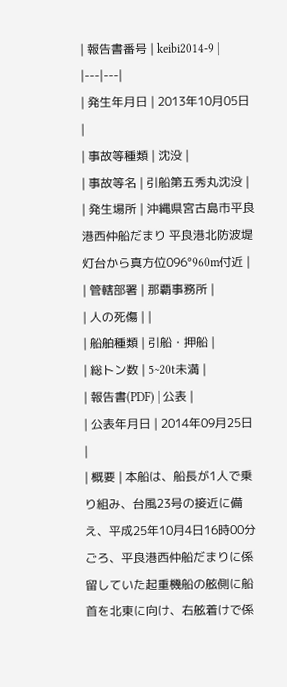| 報告書番号 | keibi2014-9 |
|---|---|
| 発生年月日 | 2013年10月05日 |
| 事故等種類 | 沈没 |
| 事故等名 | 引船第五秀丸沈没 |
| 発生場所 | 沖縄県宮古島市平良港西仲船だまり 平良港北防波堤灯台から真方位096°960m付近 |
| 管轄部署 | 那覇事務所 |
| 人の死傷 | |
| 船舶種類 | 引船・押船 |
| 総トン数 | 5~20t未満 |
| 報告書(PDF) | 公表 |
| 公表年月日 | 2014年09月25日 |
| 概要 | 本船は、船長が1人で乗り組み、台風23号の接近に備え、平成25年10月4日16時00分ごろ、平良港西仲船だまりに係留していた起重機船の舷側に船首を北東に向け、右舷着けで係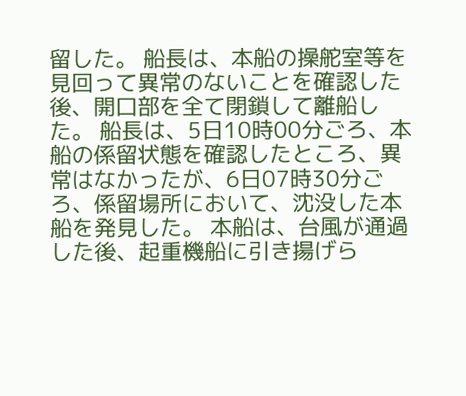留した。 船長は、本船の操舵室等を見回って異常のないことを確認した後、開口部を全て閉鎖して離船した。 船長は、5日10時00分ごろ、本船の係留状態を確認したところ、異常はなかったが、6日07時30分ごろ、係留場所において、沈没した本船を発見した。 本船は、台風が通過した後、起重機船に引き揚げら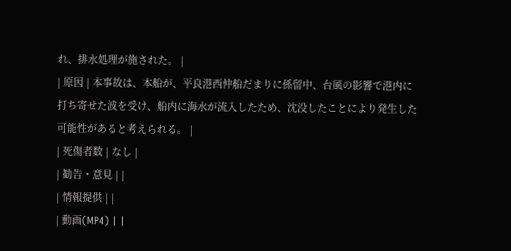れ、排水処理が施された。 |
| 原因 | 本事故は、本船が、平良港西仲船だまりに係留中、台風の影響で港内に打ち寄せた波を受け、船内に海水が流入したため、沈没したことにより発生した可能性があると考えられる。 |
| 死傷者数 | なし |
| 勧告・意見 | |
| 情報提供 | |
| 動画(MP4) | |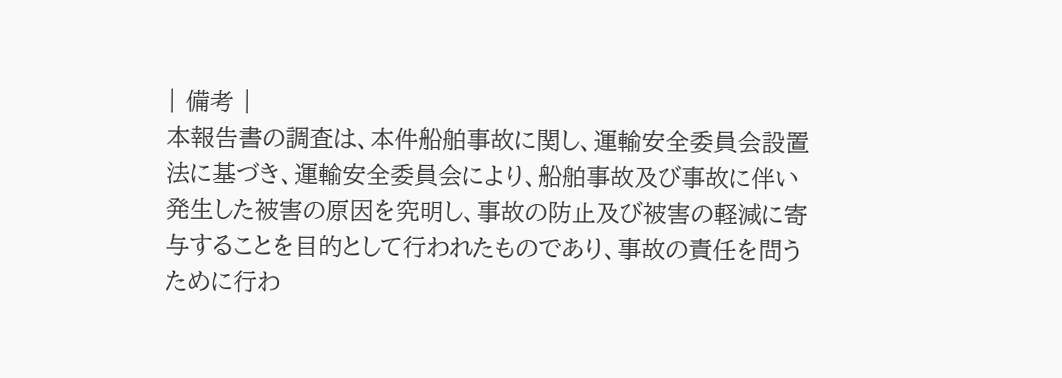| 備考 |
本報告書の調査は、本件船舶事故に関し、運輸安全委員会設置法に基づき、運輸安全委員会により、船舶事故及び事故に伴い発生した被害の原因を究明し、事故の防止及び被害の軽減に寄与することを目的として行われたものであり、事故の責任を問うために行わ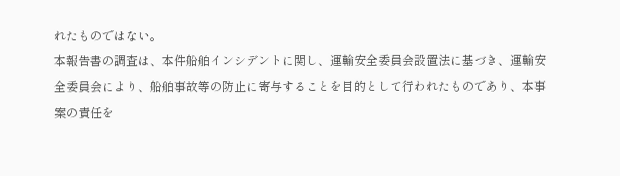れたものではない。
本報告書の調査は、本件船舶インシデントに関し、運輸安全委員会設置法に基づき、運輸安全委員会により、船舶事故等の防止に寄与することを目的として行われたものであり、本事案の責任を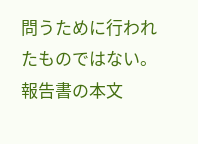問うために行われたものではない。
報告書の本文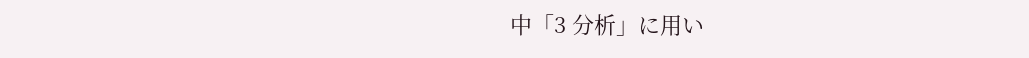中「3 分析」に用い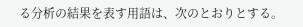る分析の結果を表す用語は、次のとおりとする。